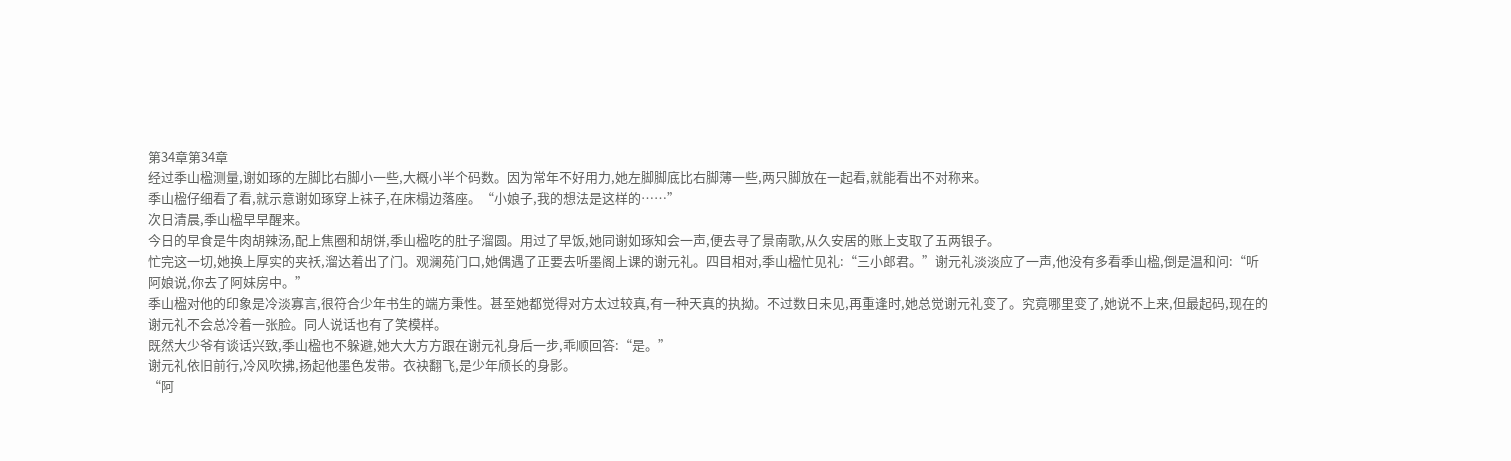第34章第34章
经过季山楹测量,谢如琢的左脚比右脚小一些,大概小半个码数。因为常年不好用力,她左脚脚底比右脚薄一些,两只脚放在一起看,就能看出不对称来。
季山楹仔细看了看,就示意谢如琢穿上袜子,在床榻边落座。“小娘子,我的想法是这样的……”
次日清晨,季山楹早早醒来。
今日的早食是牛肉胡辣汤,配上焦圈和胡饼,季山楹吃的肚子溜圆。用过了早饭,她同谢如琢知会一声,便去寻了景南歌,从久安居的账上支取了五两银子。
忙完这一切,她换上厚实的夹袄,溜达着出了门。观澜苑门口,她偶遇了正要去听墨阁上课的谢元礼。四目相对,季山楹忙见礼:“三小郎君。”谢元礼淡淡应了一声,他没有多看季山楹,倒是温和问:“听阿娘说,你去了阿妹房中。”
季山楹对他的印象是冷淡寡言,很符合少年书生的端方秉性。甚至她都觉得对方太过较真,有一种天真的执拗。不过数日未见,再重逢时,她总觉谢元礼变了。究竟哪里变了,她说不上来,但最起码,现在的谢元礼不会总冷着一张脸。同人说话也有了笑模样。
既然大少爷有谈话兴致,季山楹也不躲避,她大大方方跟在谢元礼身后一步,乖顺回答:“是。”
谢元礼依旧前行,冷风吹拂,扬起他墨色发带。衣袂翻飞,是少年颀长的身影。
“阿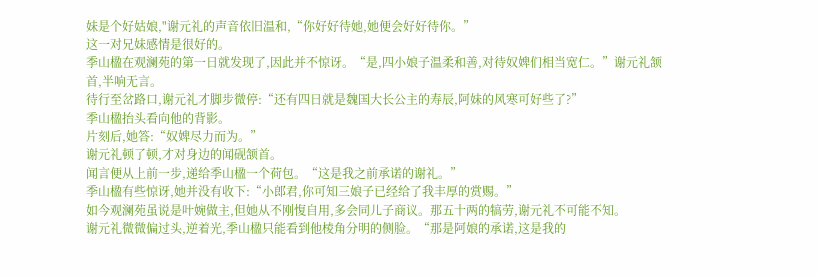妹是个好姑娘,"谢元礼的声音依旧温和,“你好好待她,她便会好好待你。”
这一对兄妹感情是很好的。
季山楹在观澜苑的第一日就发现了,因此并不惊讶。“是,四小娘子温柔和善,对待奴婢们相当宽仁。”谢元礼颔首,半响无言。
待行至岔路口,谢元礼才脚步微停:“还有四日就是魏国大长公主的寿辰,阿妹的风寒可好些了?”
季山楹抬头看向他的背影。
片刻后,她答:“奴婢尽力而为。”
谢元礼顿了顿,才对身边的闻砚颔首。
闻言便从上前一步,递给季山楹一个荷包。“这是我之前承诺的谢礼。”
季山楹有些惊讶,她并没有收下:“小郎君,你可知三娘子已经给了我丰厚的赏赐。”
如今观澜苑虽说是叶婉做主,但她从不刚愎自用,多会同儿子商议。那五十两的犒劳,谢元礼不可能不知。
谢元礼微微偏过头,逆着光,季山楹只能看到他棱角分明的侧脸。“那是阿娘的承诺,这是我的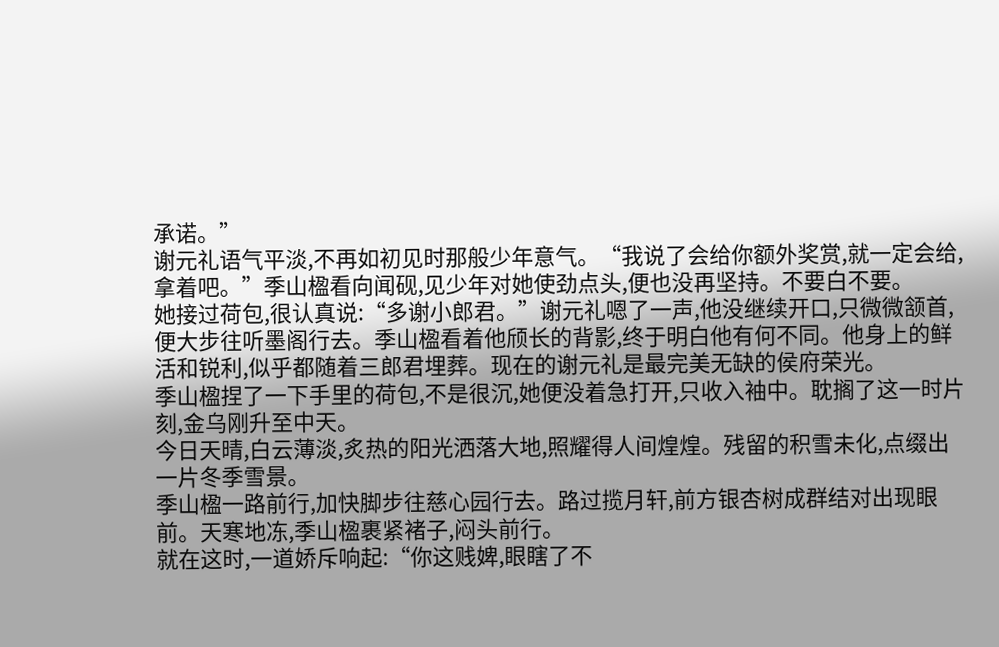承诺。”
谢元礼语气平淡,不再如初见时那般少年意气。“我说了会给你额外奖赏,就一定会给,拿着吧。”季山楹看向闻砚,见少年对她使劲点头,便也没再坚持。不要白不要。
她接过荷包,很认真说:“多谢小郎君。”谢元礼嗯了一声,他没继续开口,只微微颔首,便大步往听墨阁行去。季山楹看着他颀长的背影,终于明白他有何不同。他身上的鲜活和锐利,似乎都随着三郎君埋葬。现在的谢元礼是最完美无缺的侯府荣光。
季山楹捏了一下手里的荷包,不是很沉,她便没着急打开,只收入袖中。耽搁了这一时片刻,金乌刚升至中天。
今日天晴,白云薄淡,炙热的阳光洒落大地,照耀得人间煌煌。残留的积雪未化,点缀出一片冬季雪景。
季山楹一路前行,加快脚步往慈心园行去。路过揽月轩,前方银杏树成群结对出现眼前。天寒地冻,季山楹裹紧褚子,闷头前行。
就在这时,一道娇斥响起:“你这贱婢,眼瞎了不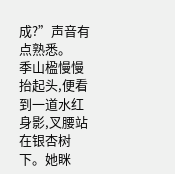成?”声音有点熟悉。
季山楹慢慢抬起头,便看到一道水红身影,叉腰站在银杏树下。她眯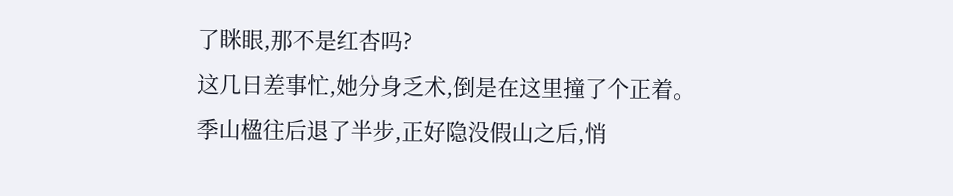了眯眼,那不是红杏吗?
这几日差事忙,她分身乏术,倒是在这里撞了个正着。季山楹往后退了半步,正好隐没假山之后,悄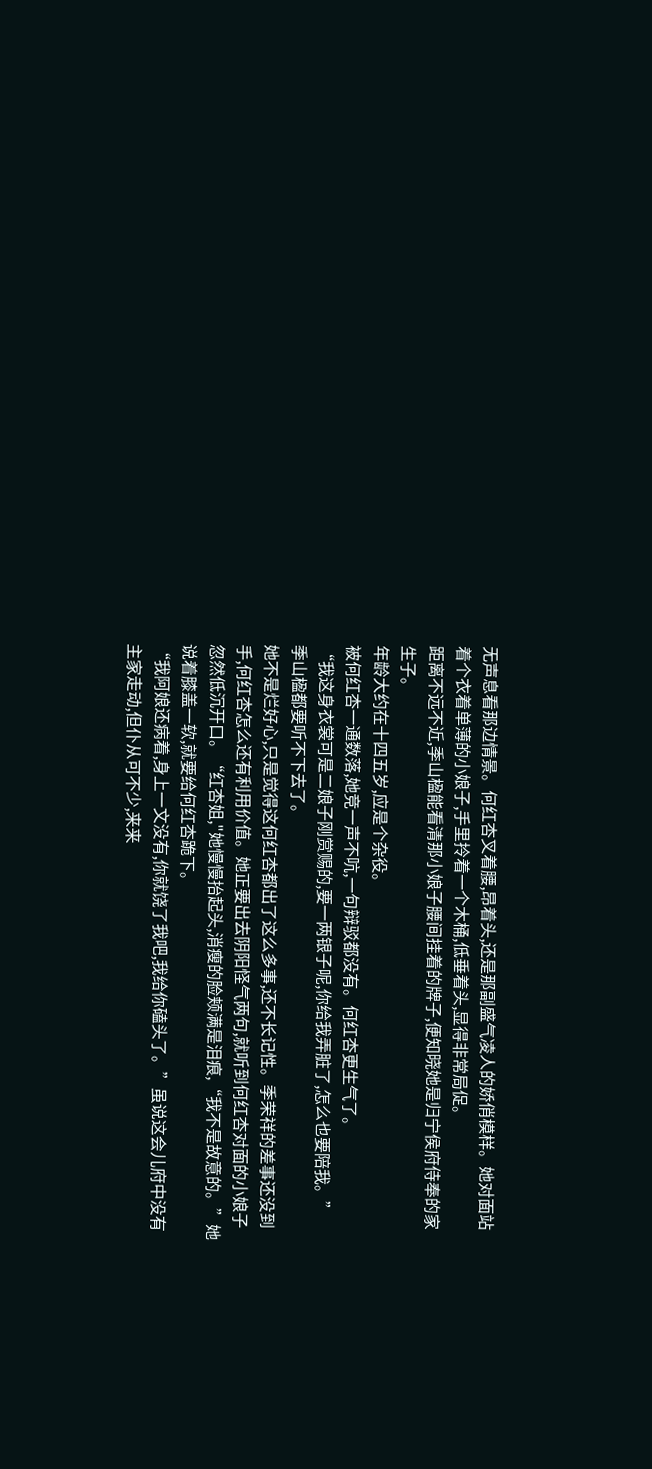无声息看那边情景。何红杏叉着腰,昂着头,还是那副盛气凌人的娇俏模样。她对面站着个衣着单薄的小娘子,手里拎着一个木桶,低垂着头,显得非常局促。
距离不远不近,季山楹能看清那小娘子腰间挂着的牌子,便知晓她是归宁侯府侍奉的家生子。
年龄大约在十四五岁,应是个杂役。
被何红杏一通数落,她竞一声不吭,一句辩驳都没有。何红杏更生气了。
“我这身衣裳可是二娘子刚赏赐的,要一两银子呢,你给我弄脏了,怎么也要陪我。”
季山楹都要听不下去了。
她不是烂好心,只是觉得这何红杏都出了这么多事,还不长记性。季荣祥的差事还没到手,何红杏怎么还有利用价值。她正要出去阴阳怪气两句,就听到何红杏对面的小娘子忽然低沉开口。“红杏姐,"她慢慢抬起头,消瘦的脸颊满是泪痕,“我不是故意的。”她说着膝盖一软,就要给何红杏跪下。
“我阿娘还病着,身上一文没有,你就饶了我吧,我给你磕头了。”虽说这会儿府中没有主家走动,但仆从可不少,来来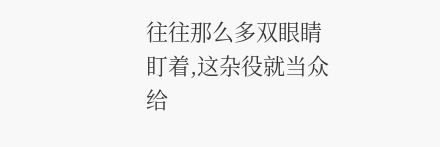往往那么多双眼睛盯着,这杂役就当众给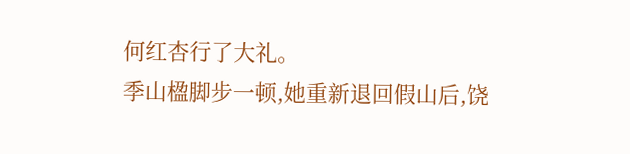何红杏行了大礼。
季山楹脚步一顿,她重新退回假山后,饶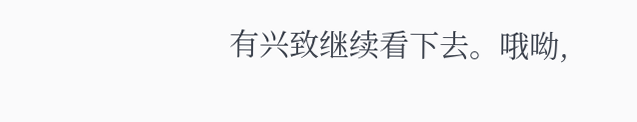有兴致继续看下去。哦呦,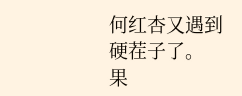何红杏又遇到硬茬子了。
果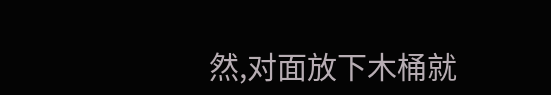然,对面放下木桶就